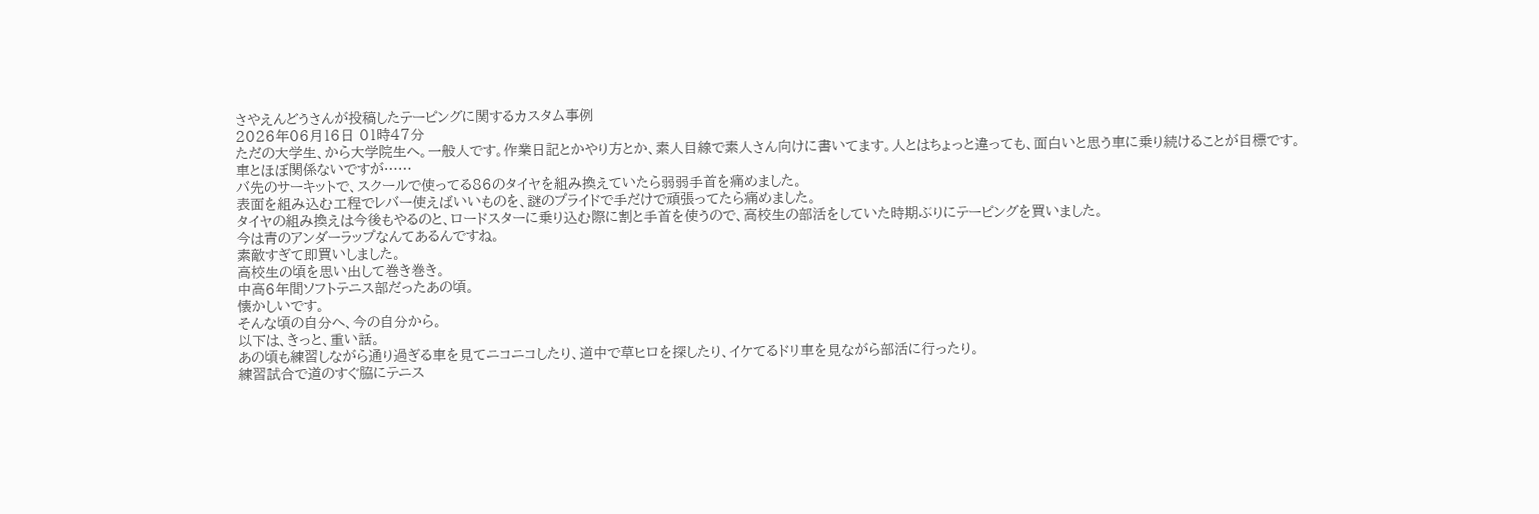さやえんどうさんが投稿したテーピングに関するカスタム事例
2026年06月16日 01時47分
ただの大学生、から大学院生へ。一般人です。作業日記とかやり方とか、素人目線で素人さん向けに書いてます。人とはちょっと違っても、面白いと思う車に乗り続けることが目標です。
車とほぼ関係ないですが……
バ先のサーキットで、スクールで使ってる86のタイヤを組み換えていたら弱弱手首を痛めました。
表面を組み込む工程でレバー使えばいいものを、謎のプライドで手だけで頑張ってたら痛めました。
タイヤの組み換えは今後もやるのと、ロードスターに乗り込む際に割と手首を使うので、高校生の部活をしていた時期ぶりにテーピングを買いました。
今は青のアンダーラップなんてあるんですね。
素敵すぎて即買いしました。
高校生の頃を思い出して巻き巻き。
中高6年間ソフトテニス部だったあの頃。
懐かしいです。
そんな頃の自分へ、今の自分から。
以下は、きっと、重い話。
あの頃も練習しながら通り過ぎる車を見てニコニコしたり、道中で草ヒロを探したり、イケてるドリ車を見ながら部活に行ったり。
練習試合で道のすぐ脇にテニス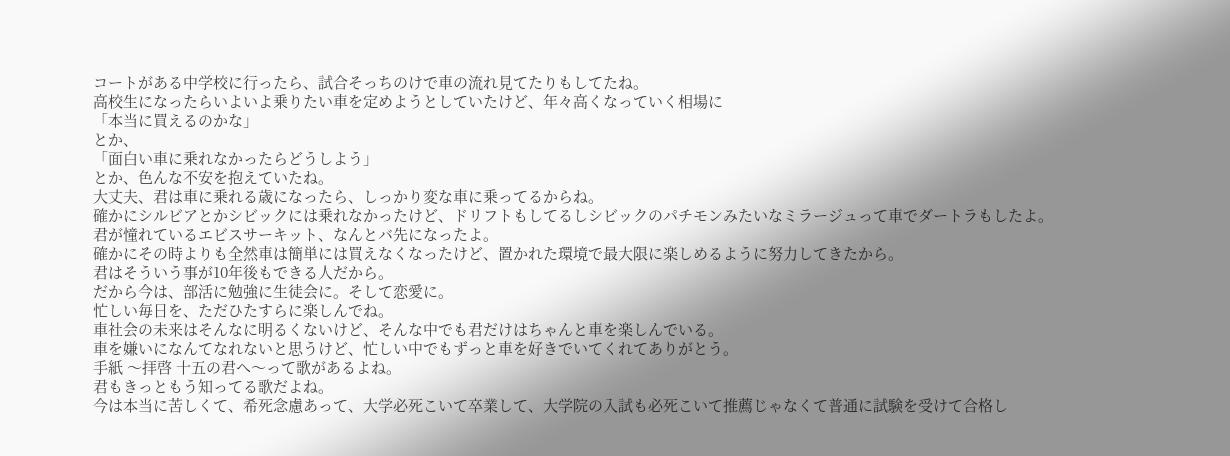コートがある中学校に行ったら、試合そっちのけで車の流れ見てたりもしてたね。
高校生になったらいよいよ乗りたい車を定めようとしていたけど、年々高くなっていく相場に
「本当に買えるのかな」
とか、
「面白い車に乗れなかったらどうしよう」
とか、色んな不安を抱えていたね。
大丈夫、君は車に乗れる歳になったら、しっかり変な車に乗ってるからね。
確かにシルビアとかシビックには乗れなかったけど、ドリフトもしてるしシビックのパチモンみたいなミラージュって車でダートラもしたよ。
君が憧れているエビスサーキット、なんとバ先になったよ。
確かにその時よりも全然車は簡単には買えなくなったけど、置かれた環境で最大限に楽しめるように努力してきたから。
君はそういう事が10年後もできる人だから。
だから今は、部活に勉強に生徒会に。そして恋愛に。
忙しい毎日を、ただひたすらに楽しんでね。
車社会の未来はそんなに明るくないけど、そんな中でも君だけはちゃんと車を楽しんでいる。
車を嫌いになんてなれないと思うけど、忙しい中でもずっと車を好きでいてくれてありがとう。
手紙 〜拝啓 十五の君へ〜って歌があるよね。
君もきっともう知ってる歌だよね。
今は本当に苦しくて、希死念慮あって、大学必死こいて卒業して、大学院の入試も必死こいて推薦じゃなくて普通に試験を受けて合格し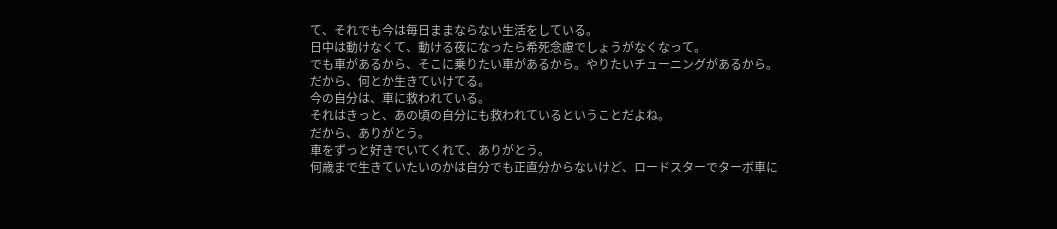て、それでも今は毎日ままならない生活をしている。
日中は動けなくて、動ける夜になったら希死念慮でしょうがなくなって。
でも車があるから、そこに乗りたい車があるから。やりたいチューニングがあるから。
だから、何とか生きていけてる。
今の自分は、車に救われている。
それはきっと、あの頃の自分にも救われているということだよね。
だから、ありがとう。
車をずっと好きでいてくれて、ありがとう。
何歳まで生きていたいのかは自分でも正直分からないけど、ロードスターでターボ車に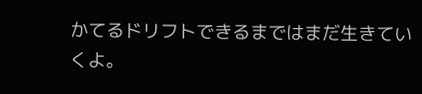かてるドリフトできるまではまだ生きていくよ。